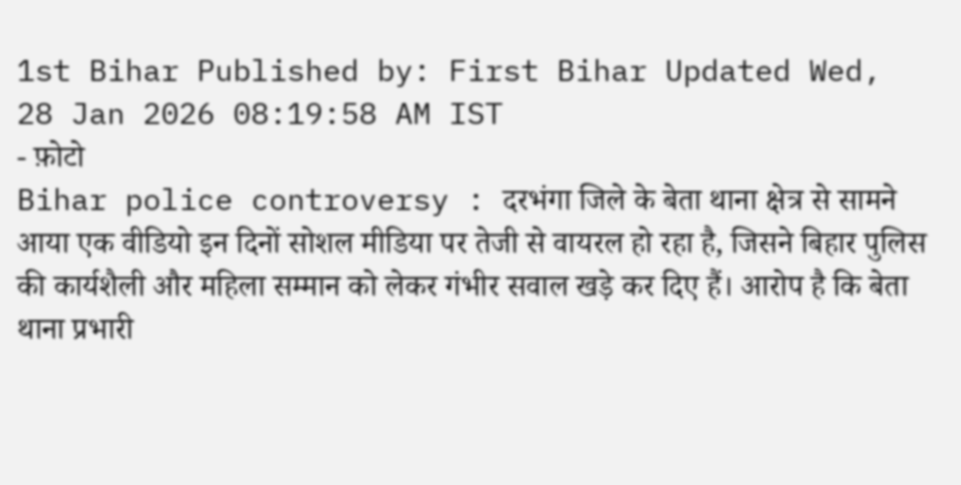1st Bihar Published by: First Bihar Updated Wed, 28 Jan 2026 08:19:58 AM IST
- फ़ोटो
Bihar police controversy : दरभंगा जिले के बेता थाना क्षेत्र से सामने आया एक वीडियो इन दिनों सोशल मीडिया पर तेजी से वायरल हो रहा है, जिसने बिहार पुलिस की कार्यशैली और महिला सम्मान को लेकर गंभीर सवाल खड़े कर दिए हैं। आरोप है कि बेता थाना प्रभारी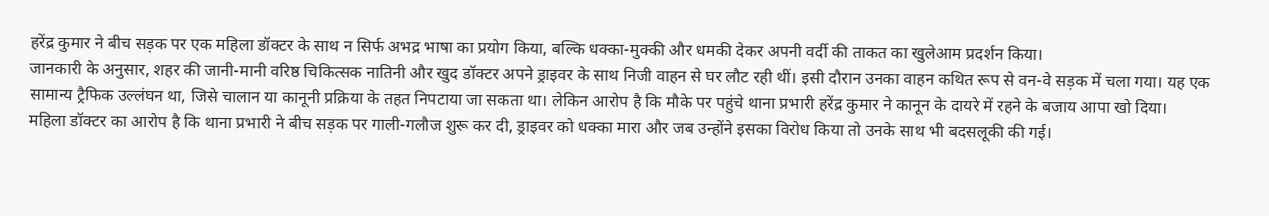हरेंद्र कुमार ने बीच सड़क पर एक महिला डॉक्टर के साथ न सिर्फ अभद्र भाषा का प्रयोग किया, बल्कि धक्का-मुक्की और धमकी देकर अपनी वर्दी की ताकत का खुलेआम प्रदर्शन किया।
जानकारी के अनुसार, शहर की जानी-मानी वरिष्ठ चिकित्सक नातिनी और खुद डॉक्टर अपने ड्राइवर के साथ निजी वाहन से घर लौट रही थीं। इसी दौरान उनका वाहन कथित रूप से वन-वे सड़क में चला गया। यह एक सामान्य ट्रैफिक उल्लंघन था, जिसे चालान या कानूनी प्रक्रिया के तहत निपटाया जा सकता था। लेकिन आरोप है कि मौके पर पहुंचे थाना प्रभारी हरेंद्र कुमार ने कानून के दायरे में रहने के बजाय आपा खो दिया।
महिला डॉक्टर का आरोप है कि थाना प्रभारी ने बीच सड़क पर गाली-गलौज शुरू कर दी, ड्राइवर को धक्का मारा और जब उन्होंने इसका विरोध किया तो उनके साथ भी बदसलूकी की गई।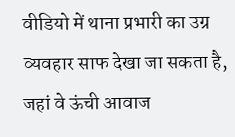वीडियो में थाना प्रभारी का उग्र व्यवहार साफ देखा जा सकता है, जहां वे ऊंची आवाज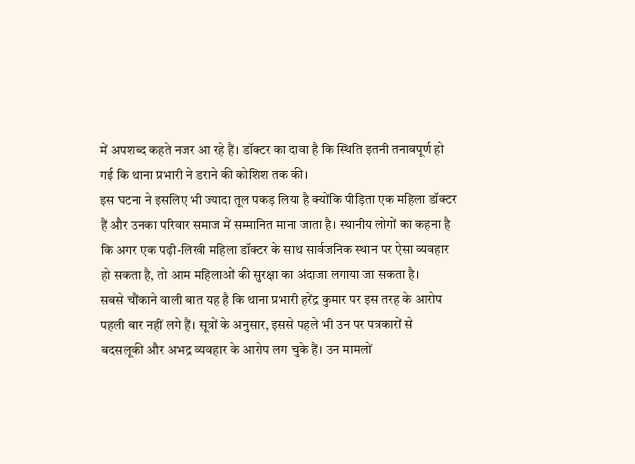में अपशब्द कहते नजर आ रहे हैं। डॉक्टर का दावा है कि स्थिति इतनी तनावपूर्ण हो गई कि थाना प्रभारी ने डराने की कोशिश तक की।
इस घटना ने इसलिए भी ज्यादा तूल पकड़ लिया है क्योंकि पीड़िता एक महिला डॉक्टर हैं और उनका परिवार समाज में सम्मानित माना जाता है। स्थानीय लोगों का कहना है कि अगर एक पढ़ी-लिखी महिला डॉक्टर के साथ सार्वजनिक स्थान पर ऐसा व्यवहार हो सकता है, तो आम महिलाओं की सुरक्षा का अंदाजा लगाया जा सकता है।
सबसे चौंकाने वाली बात यह है कि थाना प्रभारी हरेंद्र कुमार पर इस तरह के आरोप पहली बार नहीं लगे हैं। सूत्रों के अनुसार, इससे पहले भी उन पर पत्रकारों से बदसलूकी और अभद्र व्यवहार के आरोप लग चुके हैं। उन मामलों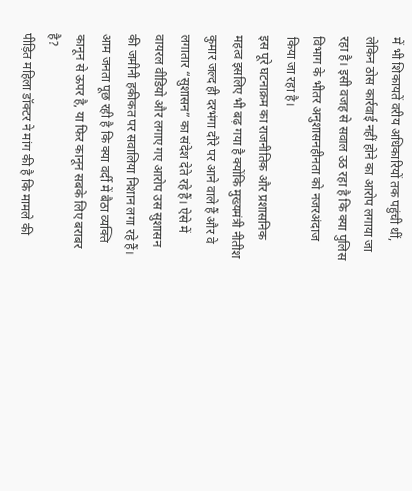में भी शिकायतें वरीय अधिकारियों तक पहुंची थीं, लेकिन ठोस कार्रवाई नहीं होने का आरोप लगाया जा रहा है। इसी वजह से सवाल उठ रहा है कि क्या पुलिस विभाग के भीतर अनुशासनहीनता को नजरअंदाज किया जा रहा है।
इस पूरे घटनाक्रम का राजनीतिक और प्रशासनिक महत्व इसलिए भी बढ़ गया है क्योंकि मुख्यमंत्री नीतीश कुमार जल्द ही दरभंगा दौरे पर आने वाले हैं और वे लगातार “सुशासन” का संदेश देते रहे हैं। ऐसे में वायरल वीडियो और लगाए गए आरोप उस सुशासन की जमीनी हकीकत पर सवालिया निशान लगा रहे हैं। आम जनता पूछ रही है कि क्या वर्दी में बैठा व्यक्ति कानून से ऊपर है, या फिर कानून सबके लिए बराबर है?
पीड़ित महिला डॉक्टर ने मांग की है कि मामले की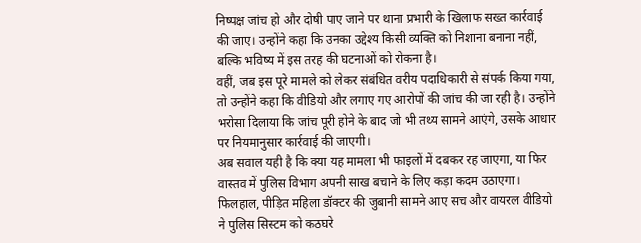निष्पक्ष जांच हो और दोषी पाए जाने पर थाना प्रभारी के खिलाफ सख्त कार्रवाई की जाए। उन्होंने कहा कि उनका उद्देश्य किसी व्यक्ति को निशाना बनाना नहीं, बल्कि भविष्य में इस तरह की घटनाओं को रोकना है।
वहीं, जब इस पूरे मामले को लेकर संबंधित वरीय पदाधिकारी से संपर्क किया गया, तो उन्होंने कहा कि वीडियो और लगाए गए आरोपों की जांच की जा रही है। उन्होंने भरोसा दिलाया कि जांच पूरी होने के बाद जो भी तथ्य सामने आएंगे, उसके आधार पर नियमानुसार कार्रवाई की जाएगी।
अब सवाल यही है कि क्या यह मामला भी फाइलों में दबकर रह जाएगा, या फिर वास्तव में पुलिस विभाग अपनी साख बचाने के लिए कड़ा कदम उठाएगा। फिलहाल, पीड़ित महिला डॉक्टर की जुबानी सामने आए सच और वायरल वीडियो ने पुलिस सिस्टम को कठघरे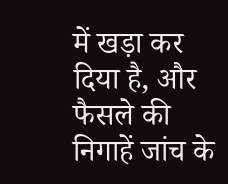में खड़ा कर दिया है, और फैसले की निगाहें जांच के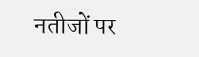नतीजों पर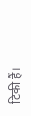टिकी हैं।